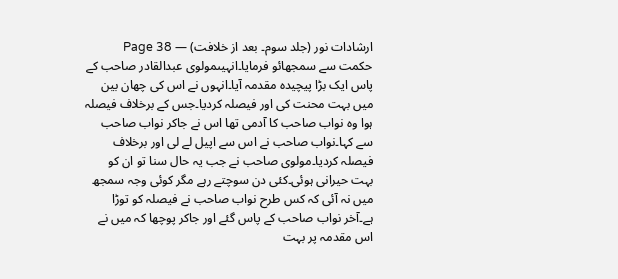ارشادات نور (جلد سوم۔ بعد از خلافت) — Page 38
حکمت سے سمجھائو فرمایا۔انہیںمولوی عبدالقادر صاحب کے پاس ایک بڑا پیچیدہ مقدمہ آیا۔انہوں نے اس کی چھان بین میں بہت محنت کی اور فیصلہ کردیا۔جس کے برخلاف فیصلہ ہوا وہ نواب صاحب کا آدمی تھا اس نے جاکر نواب صاحب سے کہا۔نواب صاحب نے اس سے اپیل لے لی اور برخلاف فیصلہ کردیا۔مولوی صاحب نے جب یہ حال سنا تو ان کو بہت حیرانی ہوئی۔کئی دن سوچتے رہے مگر کوئی وجہ سمجھ میں نہ آئی کہ کس طرح نواب صاحب نے فیصلہ کو توڑا ہے۔آخر نواب صاحب کے پاس گئے اور جاکر پوچھا کہ میں نے اس مقدمہ پر بہت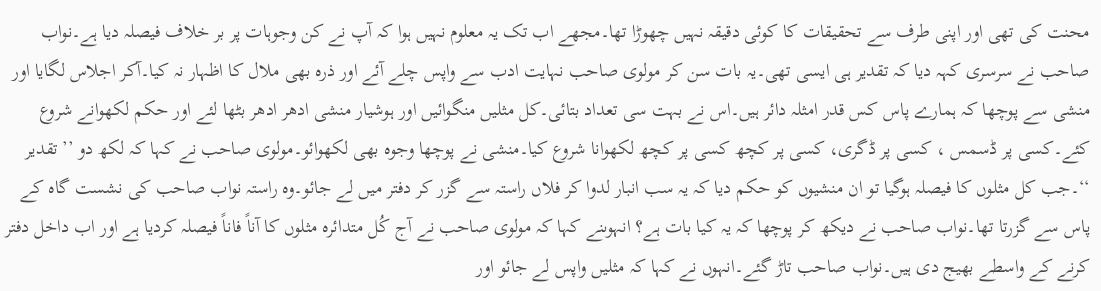محنت کی تھی اور اپنی طرف سے تحقیقات کا کوئی دقیقہ نہیں چھوڑا تھا۔مجھے اب تک یہ معلوم نہیں ہوا کہ آپ نے کن وجوہات پر بر خلاف فیصلہ دیا ہے۔نواب صاحب نے سرسری کہہ دیا کہ تقدیر ہی ایسی تھی۔یہ بات سن کر مولوی صاحب نہایت ادب سے واپس چلے آئے اور ذرہ بھی ملال کا اظہار نہ کیا۔آکر اجلاس لگایا اور منشی سے پوچھا کہ ہمارے پاس کس قدر امثلہ دائر ہیں۔اس نے بہت سی تعداد بتائی۔کل مثلیں منگوائیں اور ہوشیار منشی ادھر ادھر بٹھا لئے اور حکم لکھوانے شروع کئے۔کسی پر ڈسمس ، کسی پر ڈگری، کسی پر کچھ کسی پر کچھ لکھوانا شروع کیا۔منشی نے پوچھا وجوہ بھی لکھوائو۔مولوی صاحب نے کہا کہ لکھ دو ’’ تقدیر ‘‘۔جب کل مثلوں کا فیصلہ ہوگیا تو ان منشیوں کو حکم دیا کہ یہ سب انبار لدوا کر فلاں راستہ سے گزر کر دفتر میں لے جائو۔وہ راستہ نواب صاحب کی نشست گاہ کے پاس سے گزرتا تھا۔نواب صاحب نے دیکھ کر پوچھا کہ یہ کیا بات ہے؟ انہوںنے کہا کہ مولوی صاحب نے آج کُل متدائرہ مثلوں کا آناً فاناً فیصلہ کردیا ہے اور اب داخل دفتر کرنے کے واسطے بھیج دی ہیں۔نواب صاحب تاڑ گئے۔انہوں نے کہا کہ مثلیں واپس لے جائو اور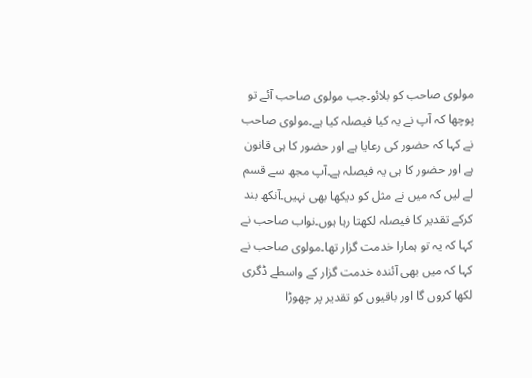مولوی صاحب کو بلائو۔جب مولوی صاحب آئے تو پوچھا کہ آپ نے یہ کیا فیصلہ کیا ہے۔مولوی صاحب نے کہا کہ حضور کی رعایا ہے اور حضور کا ہی قانون ہے اور حضور کا ہی یہ فیصلہ ہے۔آپ مجھ سے قسم لے لیں کہ میں نے مثل کو دیکھا بھی نہیں۔آنکھ بند کرکے تقدیر کا فیصلہ لکھتا رہا ہوں۔نواب صاحب نے کہا کہ یہ تو ہمارا خدمت گزار تھا۔مولوی صاحب نے کہا کہ میں بھی آئندہ خدمت گزار کے واسطے ڈگری لکھا کروں گا اور باقیوں کو تقدیر پر چھوڑا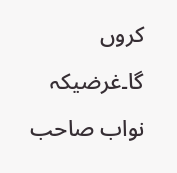کروں گا۔غرضیکہ نواب صاحب